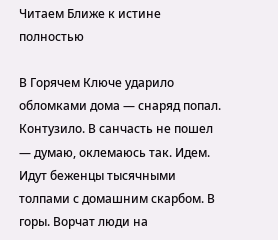Читаем Ближе к истине полностью

В Горячем Ключе ударило обломками дома — снаряд попал. Контузило. В санчасть не пошел — думаю, оклемаюсь так. Идем. Идут беженцы тысячными толпами с домашним скарбом. В горы. Ворчат люди на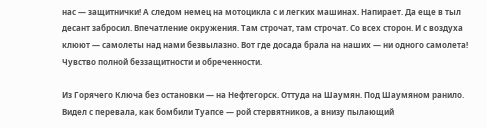нас — защитнички! А следом немец на мотоцикла с и легких машинах. Напирает. Да еще в тыл десант забросил. Впечатление окружения. Там строчат, там строчат. Со всех сторон. И с воздуха клюют — самолеты над нами безвылазно. Вот где досада брала на наших — ни одного самолета! Чувство полной беззащитности и обреченности.

Из Горячего Ключа без остановки — на Нефтегорск. Оттуда на Шаумян. Под Шаумяном ранило. Видел с перевала, как бомбили Туапсе — рой стервятников, а внизу пылающий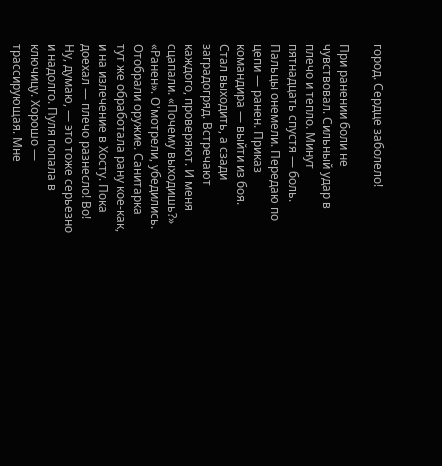город. Сердце заболело!

При ранении боли не чувствовал. Сильный удар в плечо и тепло. Минут пятнадцать спустя — боль. Пальцы онемели. Передаю по цепи — ранен. Приказ командира — выйти из боя. Стал выходить, а сзади заградогряд. Встречают каждого, проверяют. И меня сцапали. «Почему выходишь?» «Ранен». О'мотрели, убедились. Отобрали оружие. Санитарка тут же обработала рану кое-как, и на излечение в Хосту. Пока доехал — плечо разнесло! Во! Ну, думаю, — это тоже серьезно и надолго. Пуля попала в ключицу. Хорошо — трассирующая. Мне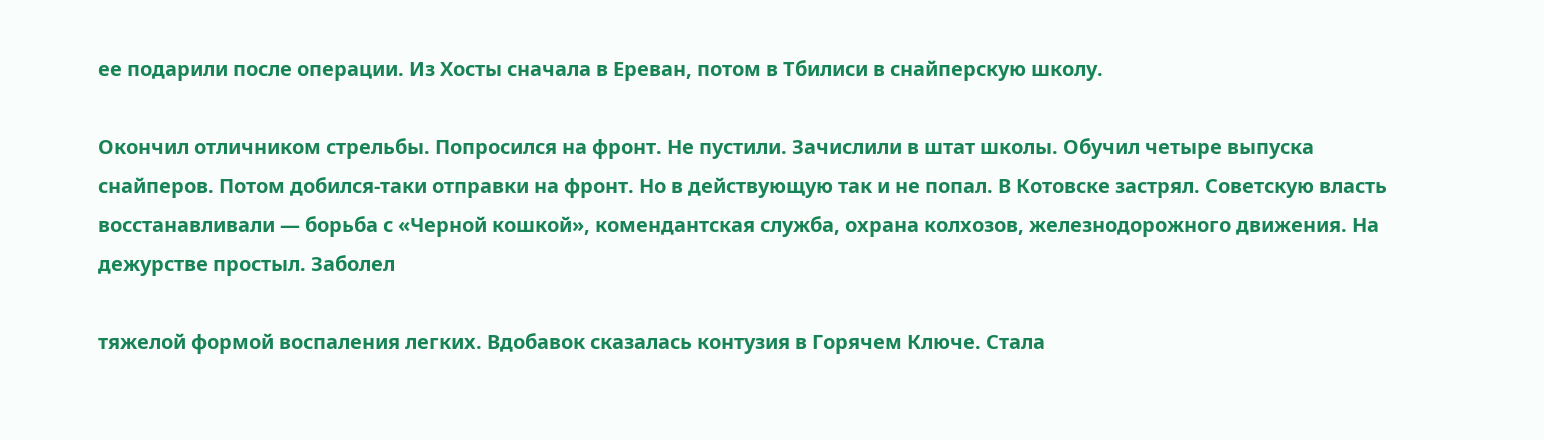ее подарили после операции. Из Хосты сначала в Ереван, потом в Тбилиси в снайперскую школу.

Окончил отличником стрельбы. Попросился на фронт. Не пустили. Зачислили в штат школы. Обучил четыре выпуска снайперов. Потом добился-таки отправки на фронт. Но в действующую так и не попал. В Котовске застрял. Советскую власть восстанавливали — борьба с «Черной кошкой», комендантская служба, охрана колхозов, железнодорожного движения. На дежурстве простыл. Заболел

тяжелой формой воспаления легких. Вдобавок сказалась контузия в Горячем Ключе. Стала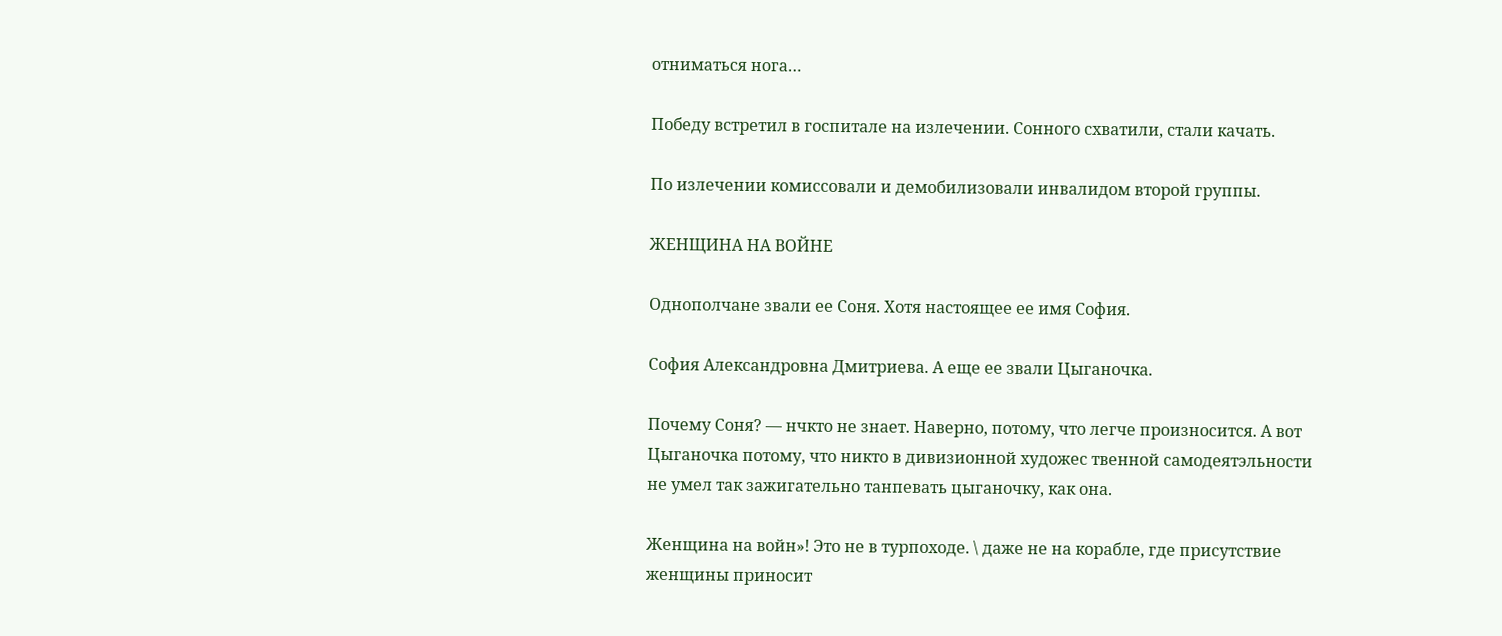отниматься нога…

Победу встретил в госпитале на излечении. Сонного схватили, стали качать.

По излечении комиссовали и демобилизовали инвалидом второй группы.

ЖЕНЩИНА НА ВОЙНЕ

Однополчане звали ее Соня. Хотя настоящее ее имя София.

София Александровна Дмитриева. А еще ее звали Цыганочка.

Почему Соня? — нчкто не знает. Наверно, потому, что легче произносится. А вот Цыганочка потому, что никто в дивизионной художес твенной самодеятэльности не умел так зажигательно танпевать цыганочку, как она.

Женщина на войн»! Это не в турпоходе. \ даже не на корабле, где присутствие женщины приносит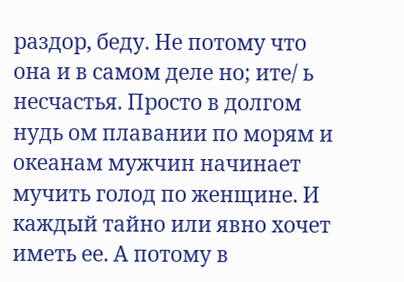раздор, беду. Не потому что она и в самом деле но; ите/ ь несчастья. Просто в долгом нудь ом плавании по морям и океанам мужчин начинает мучить голод по женщине. И каждый тайно или явно хочет иметь ее. А потому в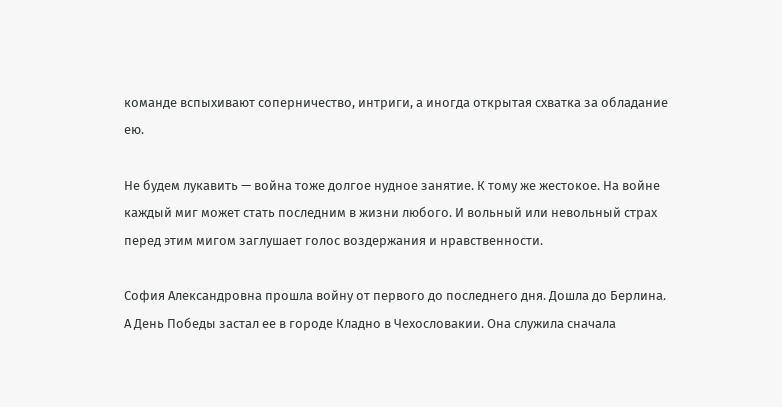команде вспыхивают соперничество, интриги, а иногда открытая схватка за обладание ею.

Не будем лукавить — война тоже долгое нудное занятие. К тому же жестокое. На войне каждый миг может стать последним в жизни любого. И вольный или невольный страх перед этим мигом заглушает голос воздержания и нравственности.

София Александровна прошла войну от первого до последнего дня. Дошла до Берлина. А День Победы застал ее в городе Кладно в Чехословакии. Она служила сначала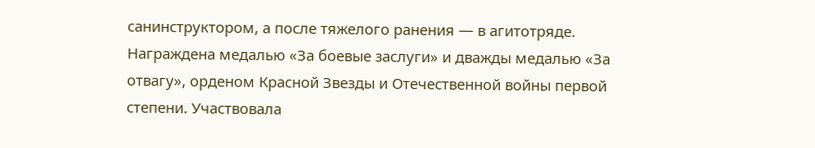санинструктором, а после тяжелого ранения — в агитотряде. Награждена медалью «За боевые заслуги» и дважды медалью «За отвагу», орденом Красной Звезды и Отечественной войны первой степени. Участвовала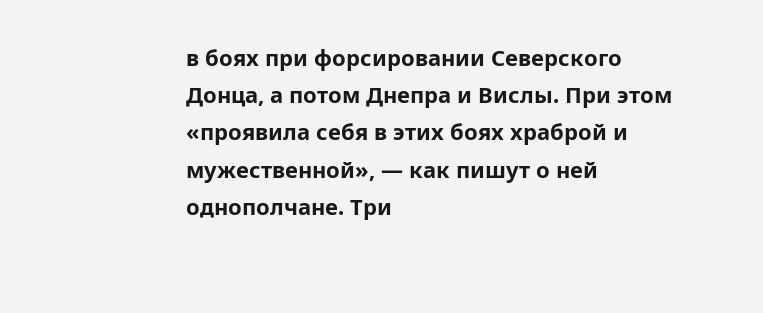в боях при форсировании Северского Донца, а потом Днепра и Вислы. При этом «проявила себя в этих боях храброй и мужественной», — как пишут о ней однополчане. Три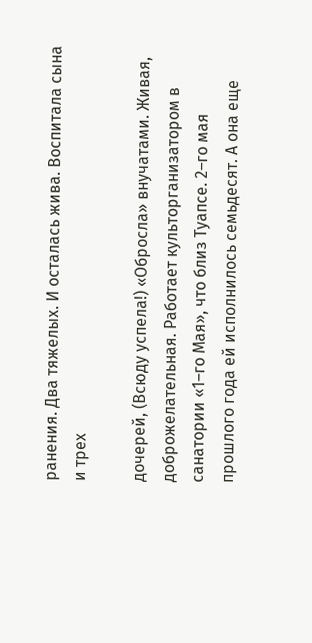ранения. Два тяжелых. И осталась жива. Воспитала сына и трех

дочерей, (Всюду успела!) «Обросла» внучатами. Живая, доброжелательная. Работает культорганизатором в санатории «1–го Мая», что близ Туапсе. 2–го мая прошлого года ей исполнилось семьдесят. А она еще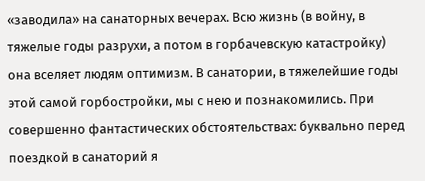«заводила» на санаторных вечерах. Всю жизнь (в войну, в тяжелые годы разрухи, а потом в горбачевскую катастройку) она вселяет людям оптимизм. В санатории, в тяжелейшие годы этой самой горбостройки, мы с нею и познакомились. При совершенно фантастических обстоятельствах: буквально перед поездкой в санаторий я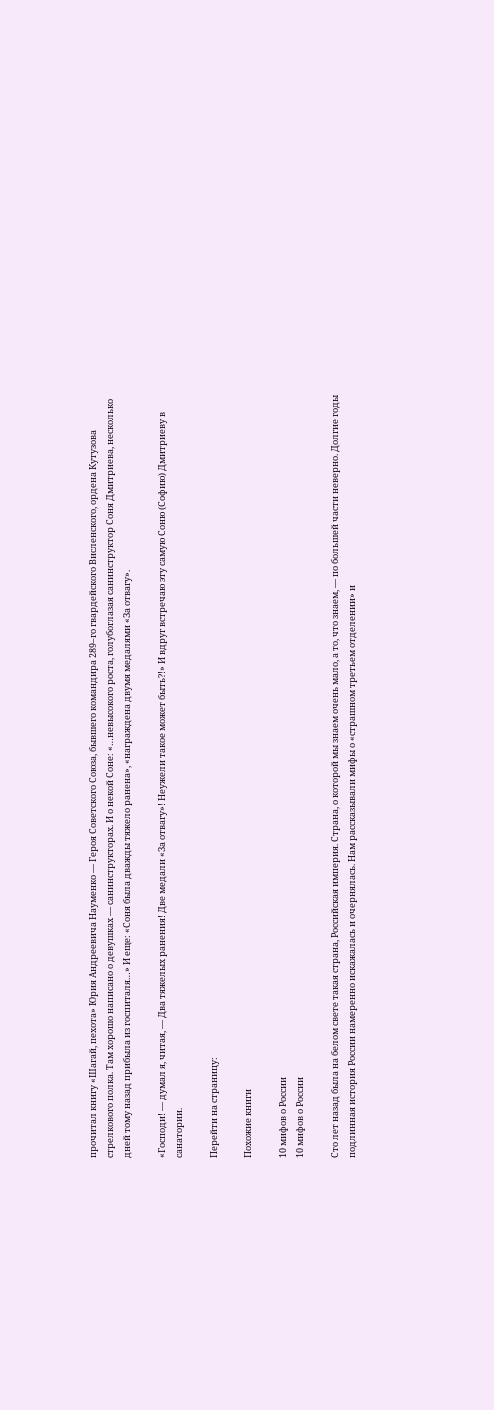прочитал книгу «Шагай, пехота» Юрия Андреевича Науменко — Героя Советского Союза, бывшего командира 289–го гвардейского Висленского, ордена Кутузова стрелкового полка. Там хорошо написано о девушках — санинструкторах. И о некой Соне: «…невысокого роста, голубоглазая санинструктор Соня Дмитриева, несколько дней тому назад прибыла из госпиталя…» И еще: «Соня была дважды тяжело ранена», «награждена двумя медалями «За отвагу».

«Господи! — думал я, читая, — Два тяжелых ранения! Две медали «За отвагу»! Неужели такое может быть?!» И вдруг встречаю эту самую Соню (Софию) Дмитриеву в санатории.

Перейти на страницу:

Похожие книги

10 мифов о России
10 мифов о России

Сто лет назад была на белом свете такая страна, Российская империя. Страна, о которой мы знаем очень мало, а то, что знаем, — по большей части неверно. Долгие годы подлинная история России намеренно искажалась и очернялась. Нам рассказывали мифы о «страшном третьем отделении» и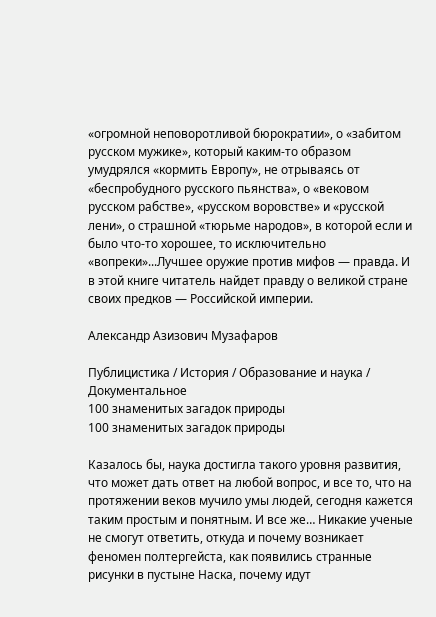«огромной неповоротливой бюрократии», о «забитом русском мужике», который каким-то образом умудрялся «кормить Европу», не отрываясь от «беспробудного русского пьянства», о «вековом русском рабстве», «русском воровстве» и «русской лени», о страшной «тюрьме народов», в которой если и было что-то хорошее, то исключительно «вопреки»...Лучшее оружие против мифов — правда. И в этой книге читатель найдет правду о великой стране своих предков — Российской империи.

Александр Азизович Музафаров

Публицистика / История / Образование и наука / Документальное
100 знаменитых загадок природы
100 знаменитых загадок природы

Казалось бы, наука достигла такого уровня развития, что может дать ответ на любой вопрос, и все то, что на протяжении веков мучило умы людей, сегодня кажется таким простым и понятным. И все же… Никакие ученые не смогут ответить, откуда и почему возникает феномен полтергейста, как появились странные рисунки в пустыне Наска, почему идут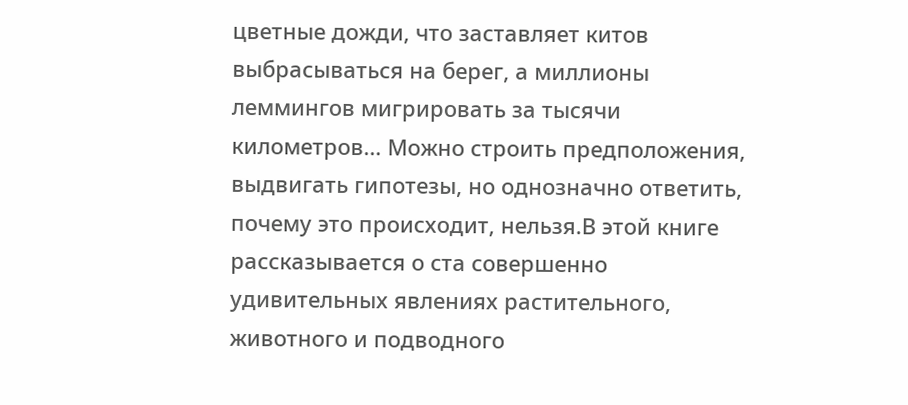цветные дожди, что заставляет китов выбрасываться на берег, а миллионы леммингов мигрировать за тысячи километров… Можно строить предположения, выдвигать гипотезы, но однозначно ответить, почему это происходит, нельзя.В этой книге рассказывается о ста совершенно удивительных явлениях растительного, животного и подводного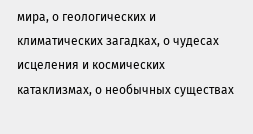мира, о геологических и климатических загадках, о чудесах исцеления и космических катаклизмах, о необычных существах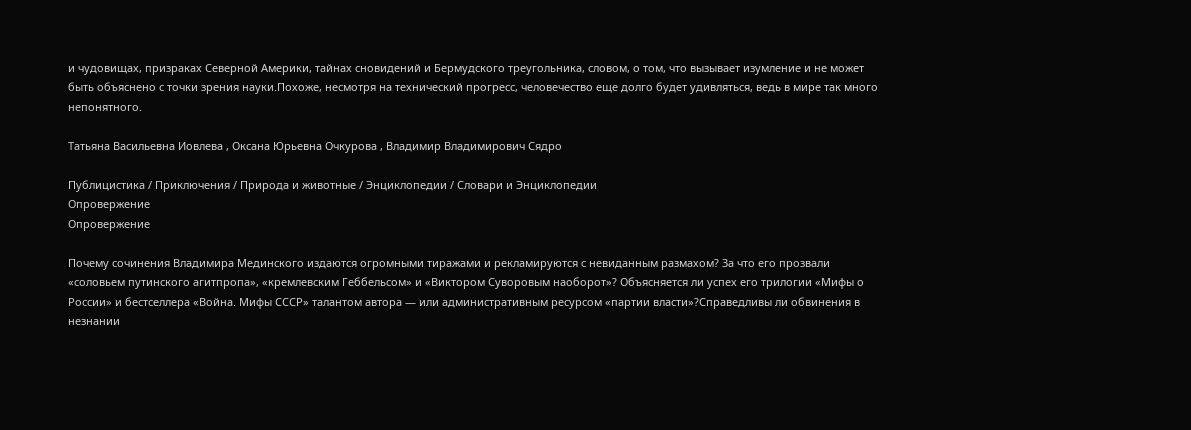и чудовищах, призраках Северной Америки, тайнах сновидений и Бермудского треугольника, словом, о том, что вызывает изумление и не может быть объяснено с точки зрения науки.Похоже, несмотря на технический прогресс, человечество еще долго будет удивляться, ведь в мире так много непонятного.

Татьяна Васильевна Иовлева , Оксана Юрьевна Очкурова , Владимир Владимирович Сядро

Публицистика / Приключения / Природа и животные / Энциклопедии / Словари и Энциклопедии
Опровержение
Опровержение

Почему сочинения Владимира Мединского издаются огромными тиражами и рекламируются с невиданным размахом? За что его прозвали «соловьем путинского агитпропа», «кремлевским Геббельсом» и «Виктором Суворовым наоборот»? Объясняется ли успех его трилогии «Мифы о России» и бестселлера «Война. Мифы СССР» талантом автора — или административным ресурсом «партии власти»?Справедливы ли обвинения в незнании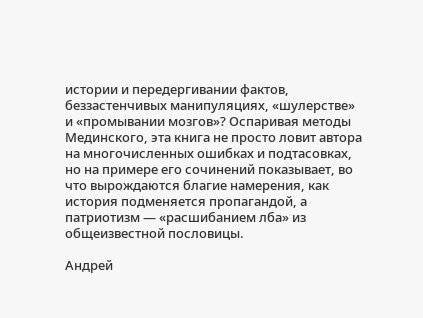истории и передергивании фактов, беззастенчивых манипуляциях, «шулерстве» и «промывании мозгов»? Оспаривая методы Мединского, эта книга не просто ловит автора на многочисленных ошибках и подтасовках, но на примере его сочинений показывает, во что вырождаются благие намерения, как история подменяется пропагандой, а патриотизм — «расшибанием лба» из общеизвестной пословицы.

Андрей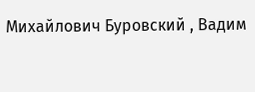Михайлович Буровский , Вадим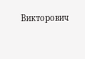Викторович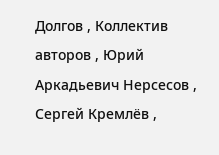Долгов , Коллектив авторов , Юрий Аркадьевич Нерсесов , Сергей Кремлёв ,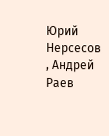Юрий Нерсесов , Андрей Раев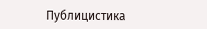Публицистика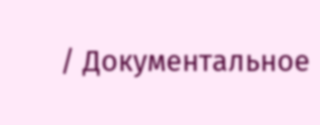/ Документальное